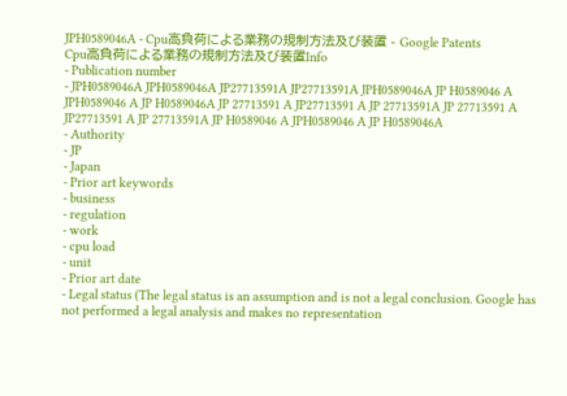JPH0589046A - Cpu高負荷による業務の規制方法及び装置 - Google Patents
Cpu高負荷による業務の規制方法及び装置Info
- Publication number
- JPH0589046A JPH0589046A JP27713591A JP27713591A JPH0589046A JP H0589046 A JPH0589046 A JP H0589046A JP 27713591 A JP27713591 A JP 27713591A JP 27713591 A JP27713591 A JP 27713591A JP H0589046 A JPH0589046 A JP H0589046A
- Authority
- JP
- Japan
- Prior art keywords
- business
- regulation
- work
- cpu load
- unit
- Prior art date
- Legal status (The legal status is an assumption and is not a legal conclusion. Google has not performed a legal analysis and makes no representation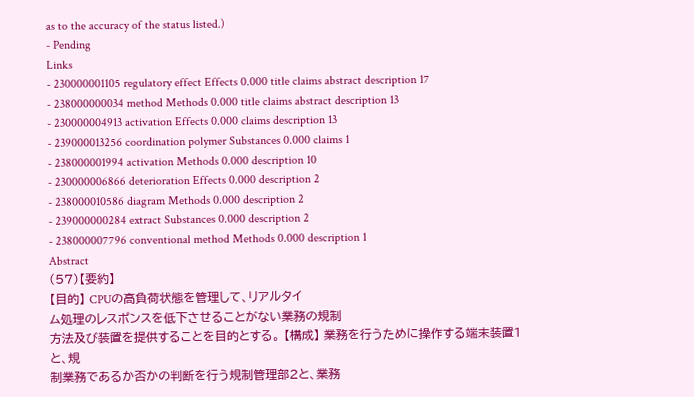as to the accuracy of the status listed.)
- Pending
Links
- 230000001105 regulatory effect Effects 0.000 title claims abstract description 17
- 238000000034 method Methods 0.000 title claims abstract description 13
- 230000004913 activation Effects 0.000 claims description 13
- 239000013256 coordination polymer Substances 0.000 claims 1
- 238000001994 activation Methods 0.000 description 10
- 230000006866 deterioration Effects 0.000 description 2
- 238000010586 diagram Methods 0.000 description 2
- 239000000284 extract Substances 0.000 description 2
- 238000007796 conventional method Methods 0.000 description 1
Abstract
(57)【要約】
【目的】 CPUの高負荷状態を管理して、リアルタイ
ム処理のレスポンスを低下させることがない業務の規制
方法及び装置を提供することを目的とする。 【構成】 業務を行うために操作する端末装置1と、規
制業務であるか否かの判断を行う規制管理部2と、業務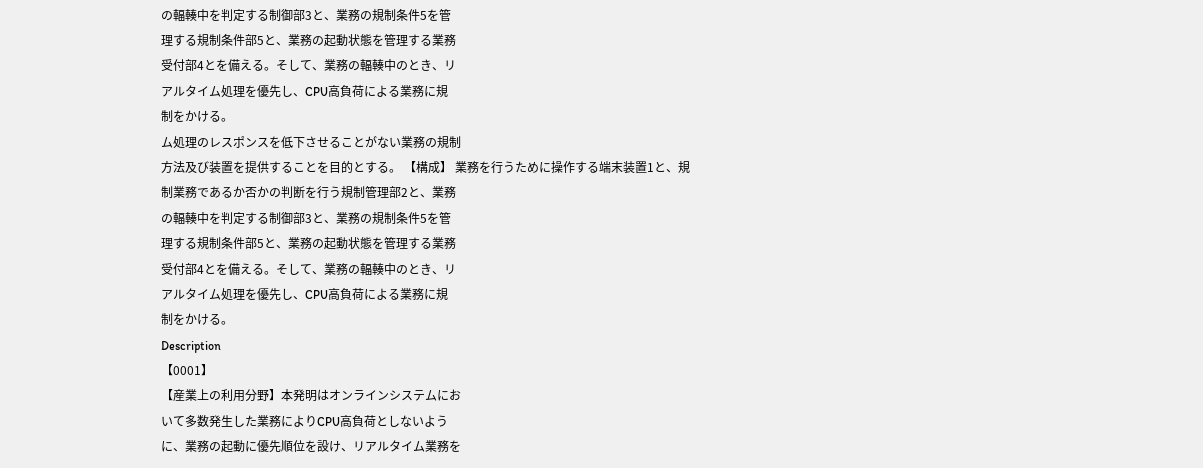の輻輳中を判定する制御部3と、業務の規制条件5を管
理する規制条件部5と、業務の起動状態を管理する業務
受付部4とを備える。そして、業務の輻輳中のとき、リ
アルタイム処理を優先し、CPU高負荷による業務に規
制をかける。
ム処理のレスポンスを低下させることがない業務の規制
方法及び装置を提供することを目的とする。 【構成】 業務を行うために操作する端末装置1と、規
制業務であるか否かの判断を行う規制管理部2と、業務
の輻輳中を判定する制御部3と、業務の規制条件5を管
理する規制条件部5と、業務の起動状態を管理する業務
受付部4とを備える。そして、業務の輻輳中のとき、リ
アルタイム処理を優先し、CPU高負荷による業務に規
制をかける。
Description
【0001】
【産業上の利用分野】本発明はオンラインシステムにお
いて多数発生した業務によりCPU高負荷としないよう
に、業務の起動に優先順位を設け、リアルタイム業務を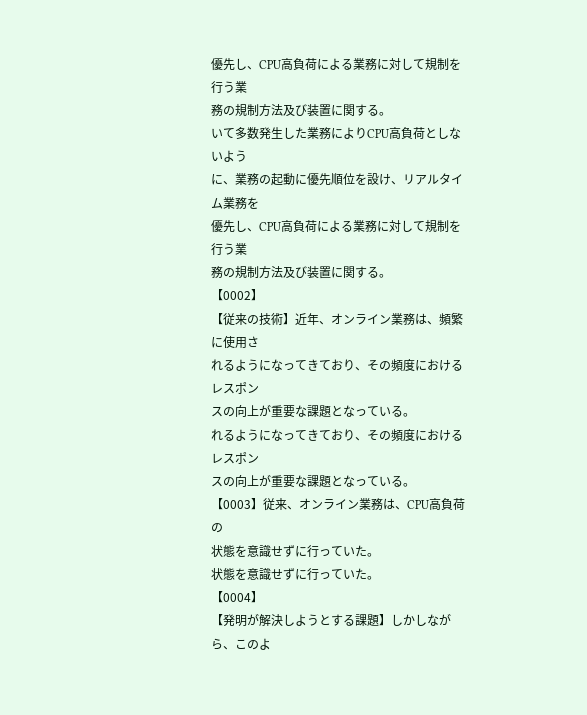優先し、CPU高負荷による業務に対して規制を行う業
務の規制方法及び装置に関する。
いて多数発生した業務によりCPU高負荷としないよう
に、業務の起動に優先順位を設け、リアルタイム業務を
優先し、CPU高負荷による業務に対して規制を行う業
務の規制方法及び装置に関する。
【0002】
【従来の技術】近年、オンライン業務は、頻繁に使用さ
れるようになってきており、その頻度におけるレスポン
スの向上が重要な課題となっている。
れるようになってきており、その頻度におけるレスポン
スの向上が重要な課題となっている。
【0003】従来、オンライン業務は、CPU高負荷の
状態を意識せずに行っていた。
状態を意識せずに行っていた。
【0004】
【発明が解決しようとする課題】しかしながら、このよ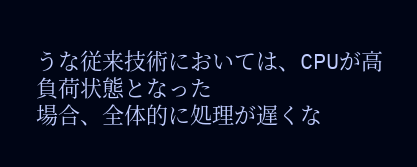うな従来技術においては、CPUが高負荷状態となった
場合、全体的に処理が遅くな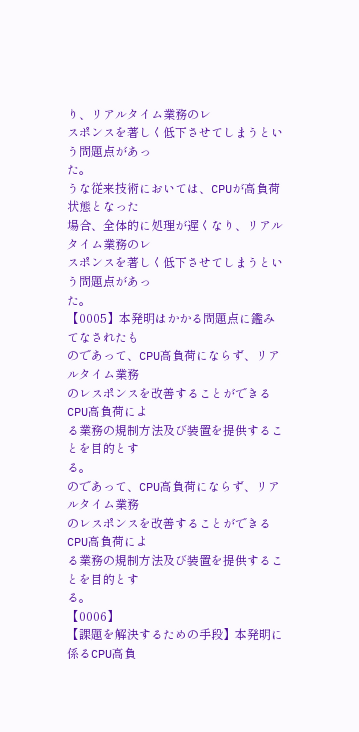り、リアルタイム業務のレ
スポンスを著しく低下させてしまうという問題点があっ
た。
うな従来技術においては、CPUが高負荷状態となった
場合、全体的に処理が遅くなり、リアルタイム業務のレ
スポンスを著しく低下させてしまうという問題点があっ
た。
【0005】本発明はかかる問題点に鑑みてなされたも
のであって、CPU高負荷にならず、リアルタイム業務
のレスポンスを改善することができるCPU高負荷によ
る業務の規制方法及び装置を提供することを目的とす
る。
のであって、CPU高負荷にならず、リアルタイム業務
のレスポンスを改善することができるCPU高負荷によ
る業務の規制方法及び装置を提供することを目的とす
る。
【0006】
【課題を解決するための手段】本発明に係るCPU高負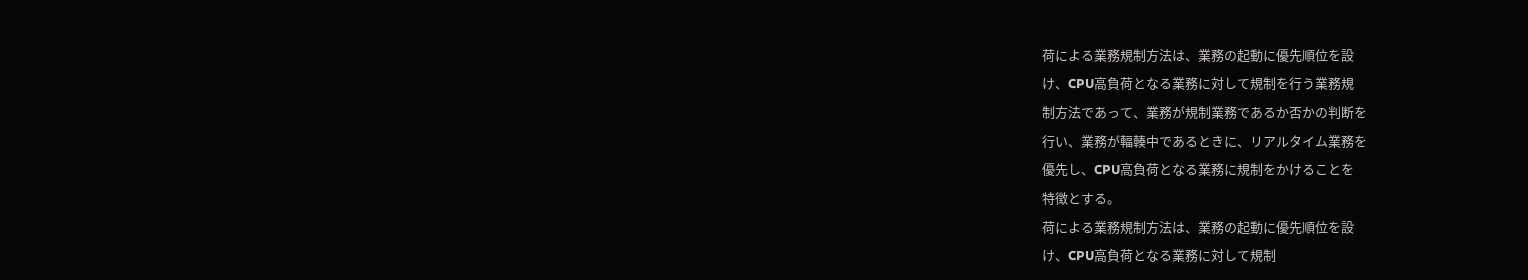荷による業務規制方法は、業務の起動に優先順位を設
け、CPU高負荷となる業務に対して規制を行う業務規
制方法であって、業務が規制業務であるか否かの判断を
行い、業務が輻輳中であるときに、リアルタイム業務を
優先し、CPU高負荷となる業務に規制をかけることを
特徴とする。
荷による業務規制方法は、業務の起動に優先順位を設
け、CPU高負荷となる業務に対して規制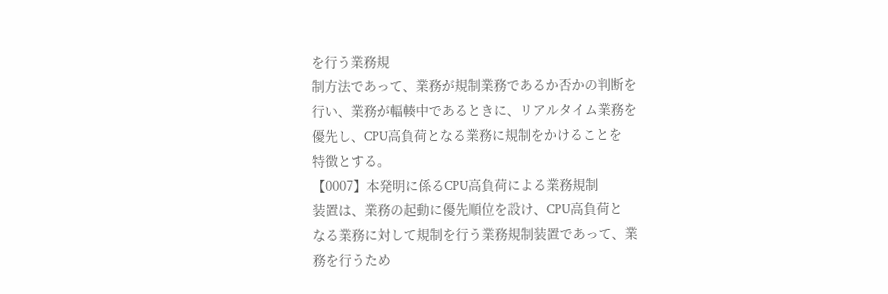を行う業務規
制方法であって、業務が規制業務であるか否かの判断を
行い、業務が輻輳中であるときに、リアルタイム業務を
優先し、CPU高負荷となる業務に規制をかけることを
特徴とする。
【0007】本発明に係るCPU高負荷による業務規制
装置は、業務の起動に優先順位を設け、CPU高負荷と
なる業務に対して規制を行う業務規制装置であって、業
務を行うため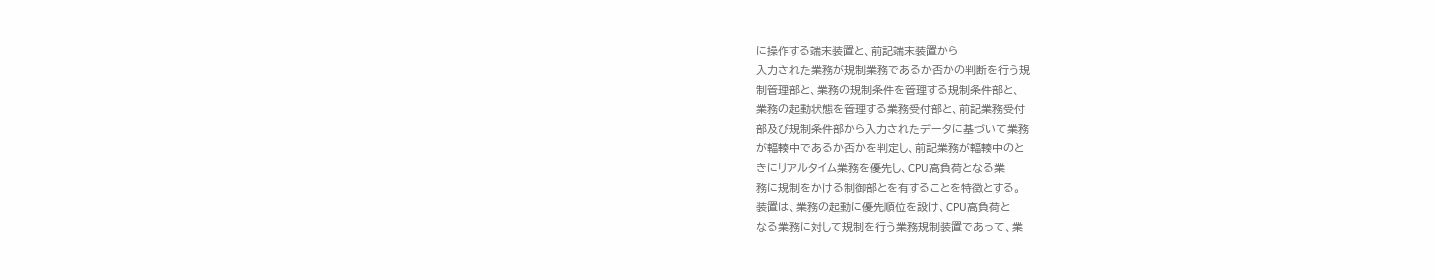に操作する端末装置と、前記端末装置から
入力された業務が規制業務であるか否かの判断を行う規
制管理部と、業務の規制条件を管理する規制条件部と、
業務の起動状態を管理する業務受付部と、前記業務受付
部及び規制条件部から入力されたデータに基づいて業務
が輻輳中であるか否かを判定し、前記業務が輻輳中のと
きにリアルタイム業務を優先し、CPU高負荷となる業
務に規制をかける制御部とを有することを特徴とする。
装置は、業務の起動に優先順位を設け、CPU高負荷と
なる業務に対して規制を行う業務規制装置であって、業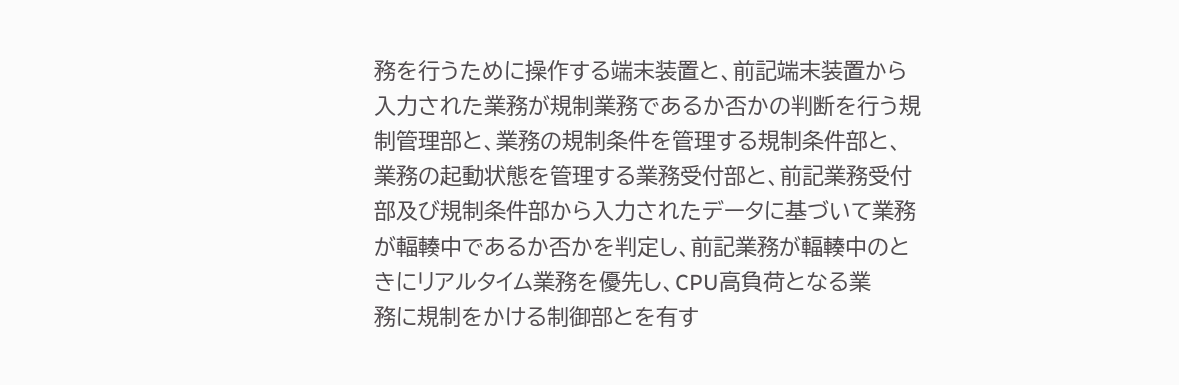務を行うために操作する端末装置と、前記端末装置から
入力された業務が規制業務であるか否かの判断を行う規
制管理部と、業務の規制条件を管理する規制条件部と、
業務の起動状態を管理する業務受付部と、前記業務受付
部及び規制条件部から入力されたデータに基づいて業務
が輻輳中であるか否かを判定し、前記業務が輻輳中のと
きにリアルタイム業務を優先し、CPU高負荷となる業
務に規制をかける制御部とを有す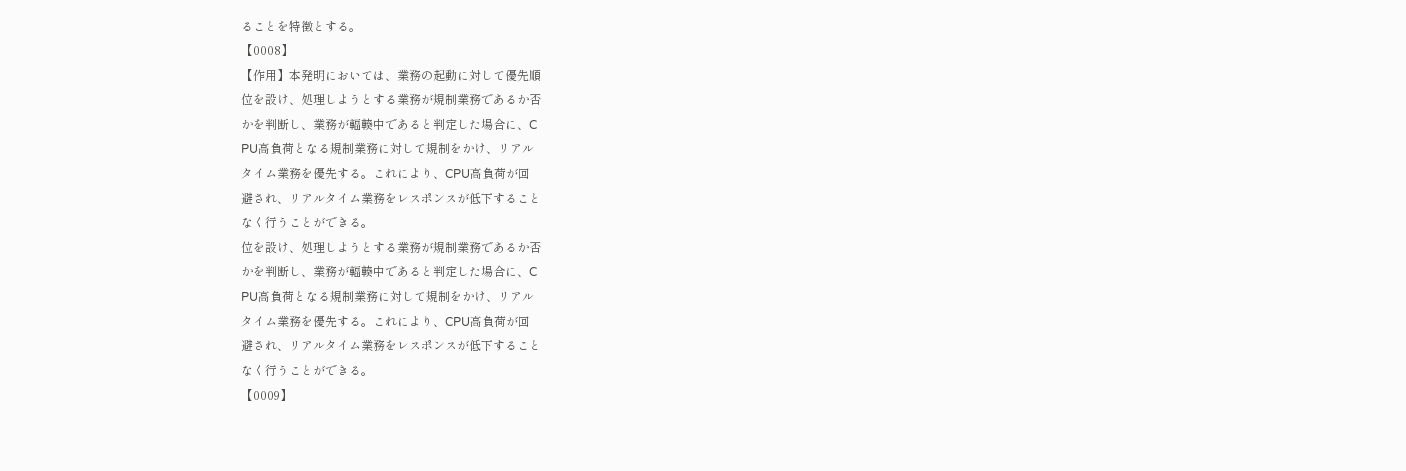ることを特徴とする。
【0008】
【作用】本発明においては、業務の起動に対して優先順
位を設け、処理しようとする業務が規制業務であるか否
かを判断し、業務が輻輳中であると判定した場合に、C
PU高負荷となる規制業務に対して規制をかけ、リアル
タイム業務を優先する。これにより、CPU高負荷が回
避され、リアルタイム業務をレスポンスが低下すること
なく行うことができる。
位を設け、処理しようとする業務が規制業務であるか否
かを判断し、業務が輻輳中であると判定した場合に、C
PU高負荷となる規制業務に対して規制をかけ、リアル
タイム業務を優先する。これにより、CPU高負荷が回
避され、リアルタイム業務をレスポンスが低下すること
なく行うことができる。
【0009】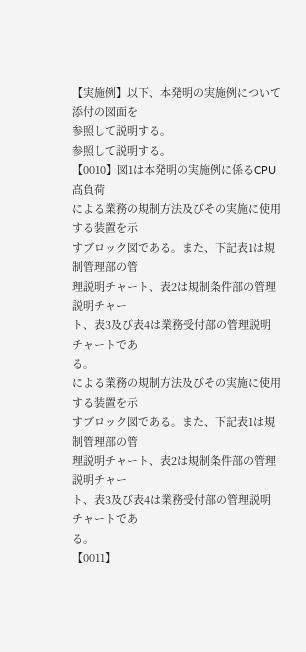【実施例】以下、本発明の実施例について添付の図面を
参照して説明する。
参照して説明する。
【0010】図1は本発明の実施例に係るCPU高負荷
による業務の規制方法及びその実施に使用する装置を示
すブロック図である。また、下記表1は規制管理部の管
理説明チャート、表2は規制条件部の管理説明チャー
ト、表3及び表4は業務受付部の管理説明チャートであ
る。
による業務の規制方法及びその実施に使用する装置を示
すブロック図である。また、下記表1は規制管理部の管
理説明チャート、表2は規制条件部の管理説明チャー
ト、表3及び表4は業務受付部の管理説明チャートであ
る。
【0011】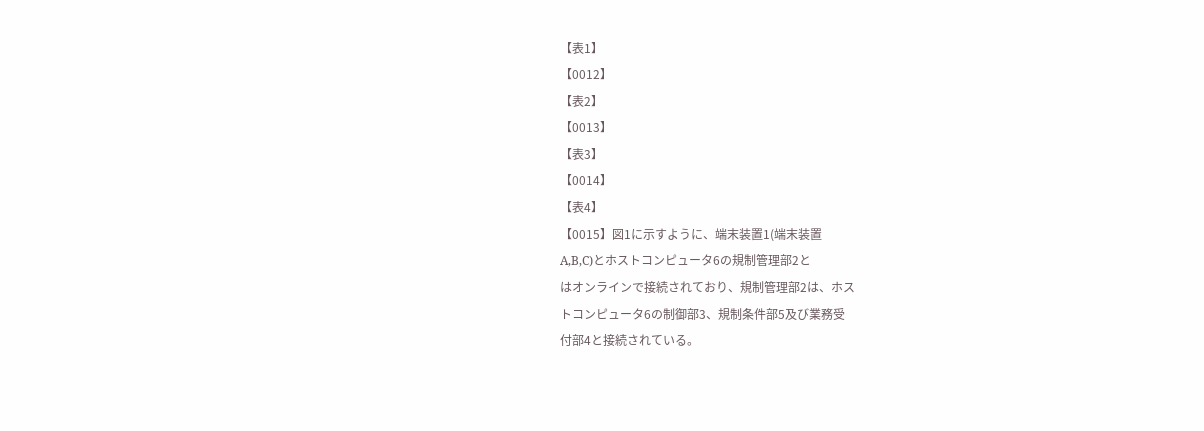【表1】
【0012】
【表2】
【0013】
【表3】
【0014】
【表4】
【0015】図1に示すように、端末装置1(端末装置
A,B,C)とホストコンピュータ6の規制管理部2と
はオンラインで接続されており、規制管理部2は、ホス
トコンピュータ6の制御部3、規制条件部5及び業務受
付部4と接続されている。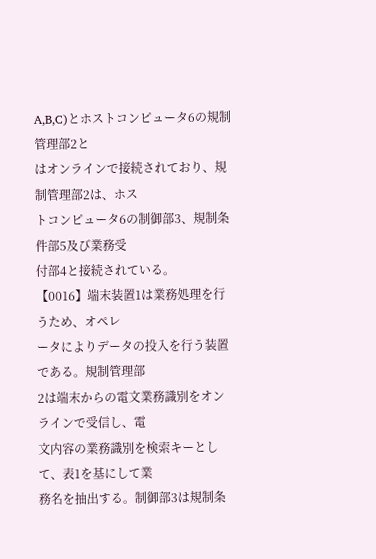A,B,C)とホストコンピュータ6の規制管理部2と
はオンラインで接続されており、規制管理部2は、ホス
トコンピュータ6の制御部3、規制条件部5及び業務受
付部4と接続されている。
【0016】端末装置1は業務処理を行うため、オペレ
ータによりデータの投入を行う装置である。規制管理部
2は端末からの電文業務識別をオンラインで受信し、電
文内容の業務識別を検索キーとして、表1を基にして業
務名を抽出する。制御部3は規制条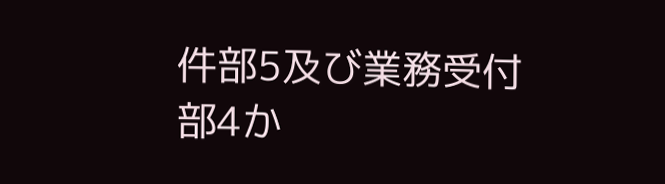件部5及び業務受付
部4か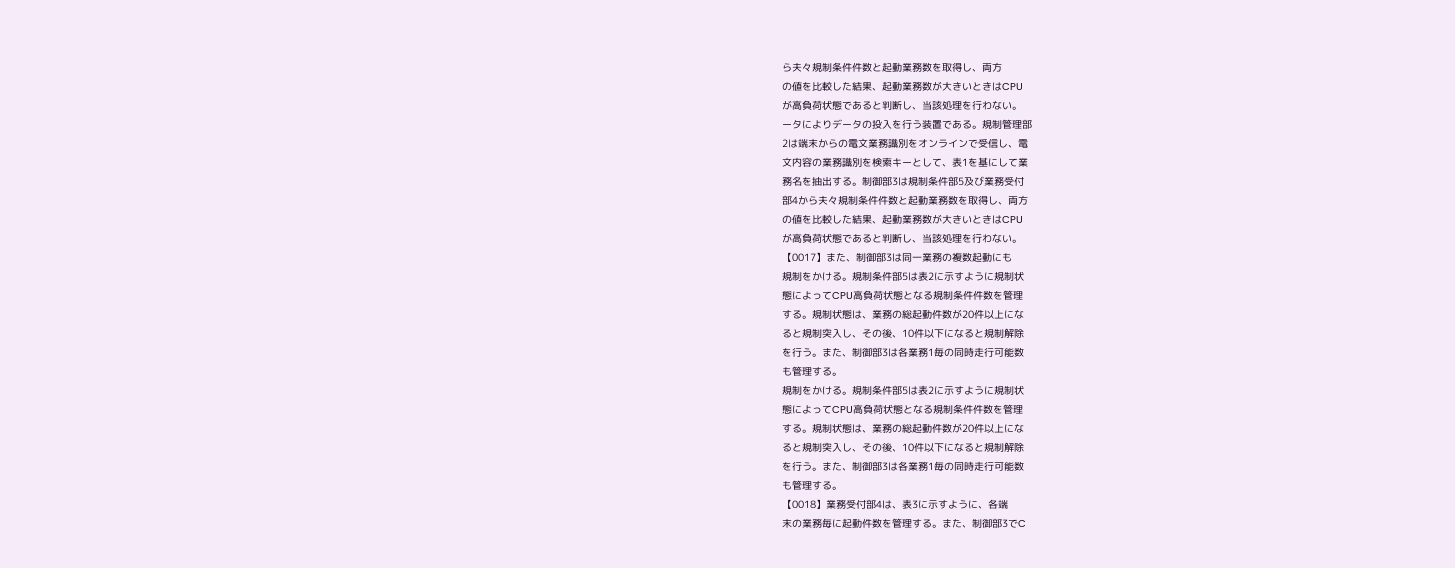ら夫々規制条件件数と起動業務数を取得し、両方
の値を比較した結果、起動業務数が大きいときはCPU
が高負荷状態であると判断し、当該処理を行わない。
ータによりデータの投入を行う装置である。規制管理部
2は端末からの電文業務識別をオンラインで受信し、電
文内容の業務識別を検索キーとして、表1を基にして業
務名を抽出する。制御部3は規制条件部5及び業務受付
部4から夫々規制条件件数と起動業務数を取得し、両方
の値を比較した結果、起動業務数が大きいときはCPU
が高負荷状態であると判断し、当該処理を行わない。
【0017】また、制御部3は同一業務の複数起動にも
規制をかける。規制条件部5は表2に示すように規制状
態によってCPU高負荷状態となる規制条件件数を管理
する。規制状態は、業務の総起動件数が20件以上にな
ると規制突入し、その後、10件以下になると規制解除
を行う。また、制御部3は各業務1毎の同時走行可能数
も管理する。
規制をかける。規制条件部5は表2に示すように規制状
態によってCPU高負荷状態となる規制条件件数を管理
する。規制状態は、業務の総起動件数が20件以上にな
ると規制突入し、その後、10件以下になると規制解除
を行う。また、制御部3は各業務1毎の同時走行可能数
も管理する。
【0018】業務受付部4は、表3に示すように、各端
末の業務毎に起動件数を管理する。また、制御部3でC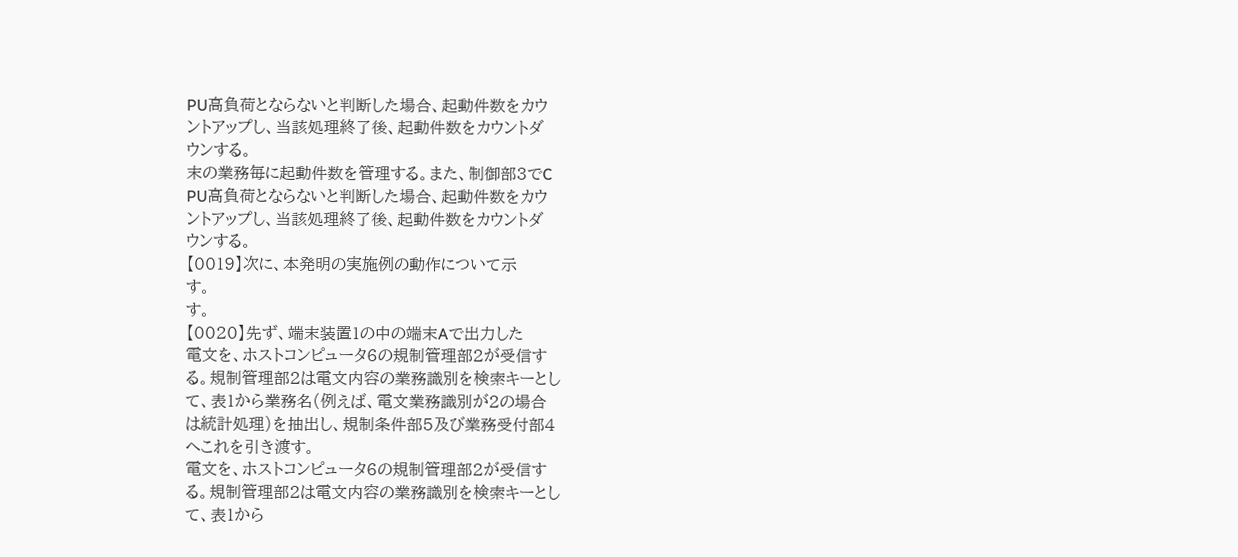PU高負荷とならないと判断した場合、起動件数をカウ
ントアップし、当該処理終了後、起動件数をカウントダ
ウンする。
末の業務毎に起動件数を管理する。また、制御部3でC
PU高負荷とならないと判断した場合、起動件数をカウ
ントアップし、当該処理終了後、起動件数をカウントダ
ウンする。
【0019】次に、本発明の実施例の動作について示
す。
す。
【0020】先ず、端末装置1の中の端末Aで出力した
電文を、ホストコンピュータ6の規制管理部2が受信す
る。規制管理部2は電文内容の業務識別を検索キーとし
て、表1から業務名(例えば、電文業務識別が2の場合
は統計処理)を抽出し、規制条件部5及び業務受付部4
へこれを引き渡す。
電文を、ホストコンピュータ6の規制管理部2が受信す
る。規制管理部2は電文内容の業務識別を検索キーとし
て、表1から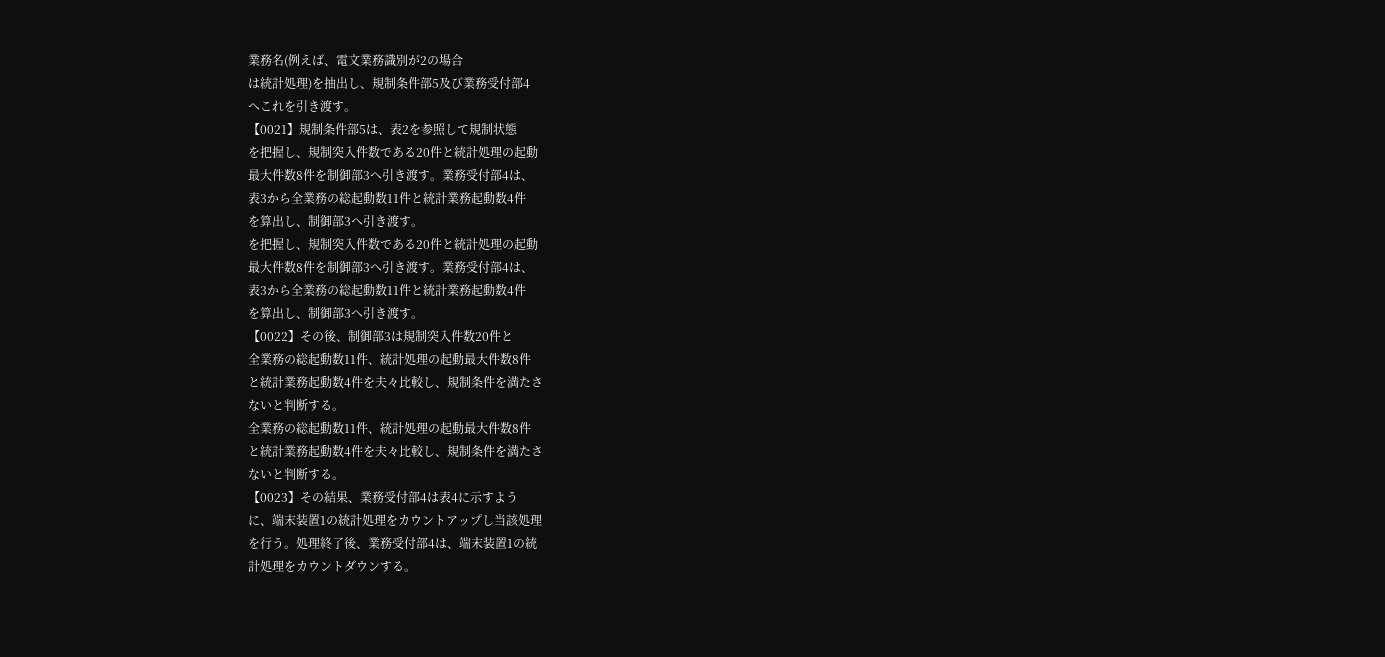業務名(例えば、電文業務識別が2の場合
は統計処理)を抽出し、規制条件部5及び業務受付部4
へこれを引き渡す。
【0021】規制条件部5は、表2を参照して規制状態
を把握し、規制突入件数である20件と統計処理の起動
最大件数8件を制御部3へ引き渡す。業務受付部4は、
表3から全業務の総起動数11件と統計業務起動数4件
を算出し、制御部3へ引き渡す。
を把握し、規制突入件数である20件と統計処理の起動
最大件数8件を制御部3へ引き渡す。業務受付部4は、
表3から全業務の総起動数11件と統計業務起動数4件
を算出し、制御部3へ引き渡す。
【0022】その後、制御部3は規制突入件数20件と
全業務の総起動数11件、統計処理の起動最大件数8件
と統計業務起動数4件を夫々比較し、規制条件を満たさ
ないと判断する。
全業務の総起動数11件、統計処理の起動最大件数8件
と統計業務起動数4件を夫々比較し、規制条件を満たさ
ないと判断する。
【0023】その結果、業務受付部4は表4に示すよう
に、端末装置1の統計処理をカウントアップし当該処理
を行う。処理終了後、業務受付部4は、端末装置1の統
計処理をカウントダウンする。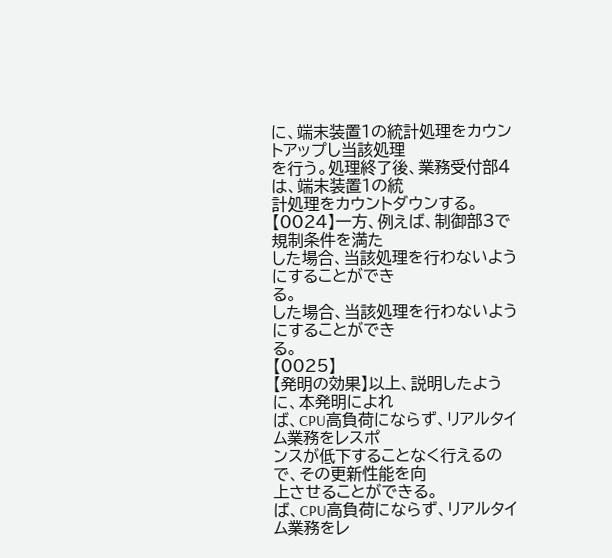に、端末装置1の統計処理をカウントアップし当該処理
を行う。処理終了後、業務受付部4は、端末装置1の統
計処理をカウントダウンする。
【0024】一方、例えば、制御部3で規制条件を満た
した場合、当該処理を行わないようにすることができ
る。
した場合、当該処理を行わないようにすることができ
る。
【0025】
【発明の効果】以上、説明したように、本発明によれ
ば、CPU高負荷にならず、リアルタイム業務をレスポ
ンスが低下することなく行えるので、その更新性能を向
上させることができる。
ば、CPU高負荷にならず、リアルタイム業務をレ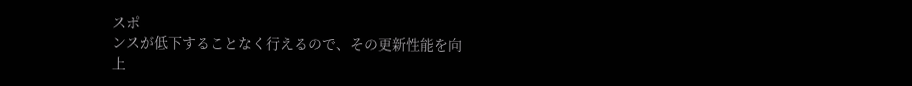スポ
ンスが低下することなく行えるので、その更新性能を向
上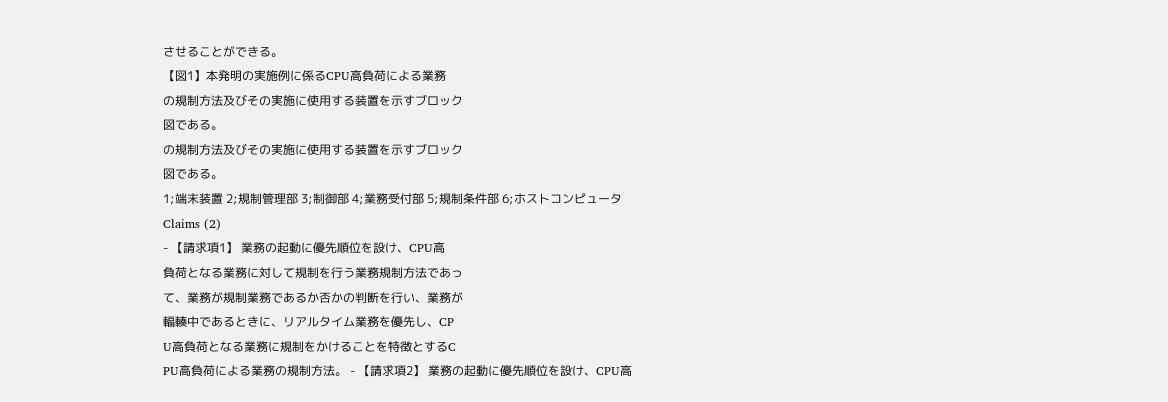させることができる。
【図1】本発明の実施例に係るCPU高負荷による業務
の規制方法及びその実施に使用する装置を示すブロック
図である。
の規制方法及びその実施に使用する装置を示すブロック
図である。
1;端末装置 2;規制管理部 3;制御部 4;業務受付部 5;規制条件部 6;ホストコンピュータ
Claims (2)
- 【請求項1】 業務の起動に優先順位を設け、CPU高
負荷となる業務に対して規制を行う業務規制方法であっ
て、業務が規制業務であるか否かの判断を行い、業務が
輻輳中であるときに、リアルタイム業務を優先し、CP
U高負荷となる業務に規制をかけることを特徴とするC
PU高負荷による業務の規制方法。 - 【請求項2】 業務の起動に優先順位を設け、CPU高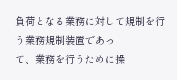負荷となる業務に対して規制を行う業務規制装置であっ
て、業務を行うために操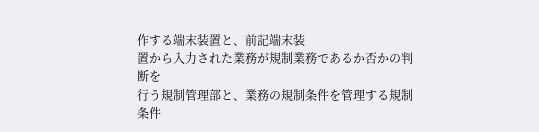作する端末装置と、前記端末装
置から入力された業務が規制業務であるか否かの判断を
行う規制管理部と、業務の規制条件を管理する規制条件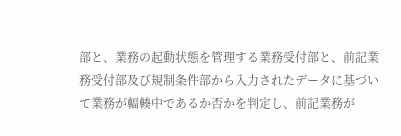部と、業務の起動状態を管理する業務受付部と、前記業
務受付部及び規制条件部から入力されたデータに基づい
て業務が輻輳中であるか否かを判定し、前記業務が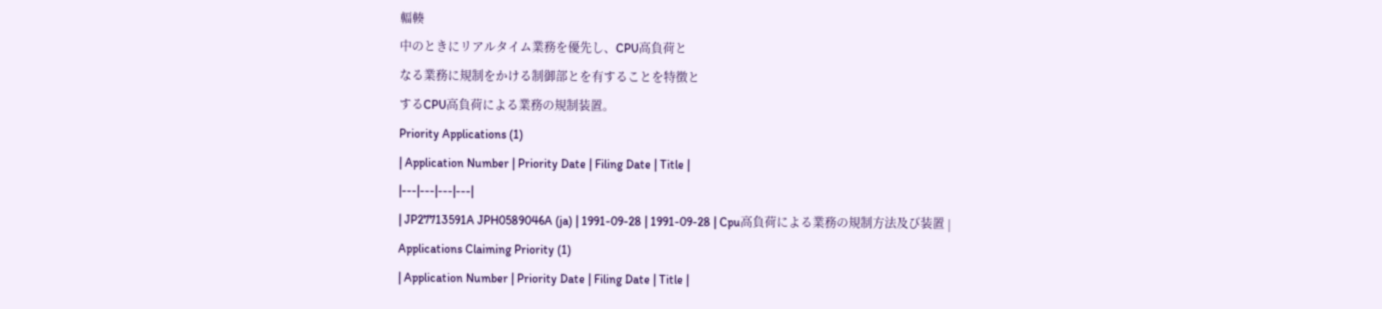輻輳
中のときにリアルタイム業務を優先し、CPU高負荷と
なる業務に規制をかける制御部とを有することを特徴と
するCPU高負荷による業務の規制装置。
Priority Applications (1)
| Application Number | Priority Date | Filing Date | Title |
|---|---|---|---|
| JP27713591A JPH0589046A (ja) | 1991-09-28 | 1991-09-28 | Cpu高負荷による業務の規制方法及び装置 |
Applications Claiming Priority (1)
| Application Number | Priority Date | Filing Date | Title |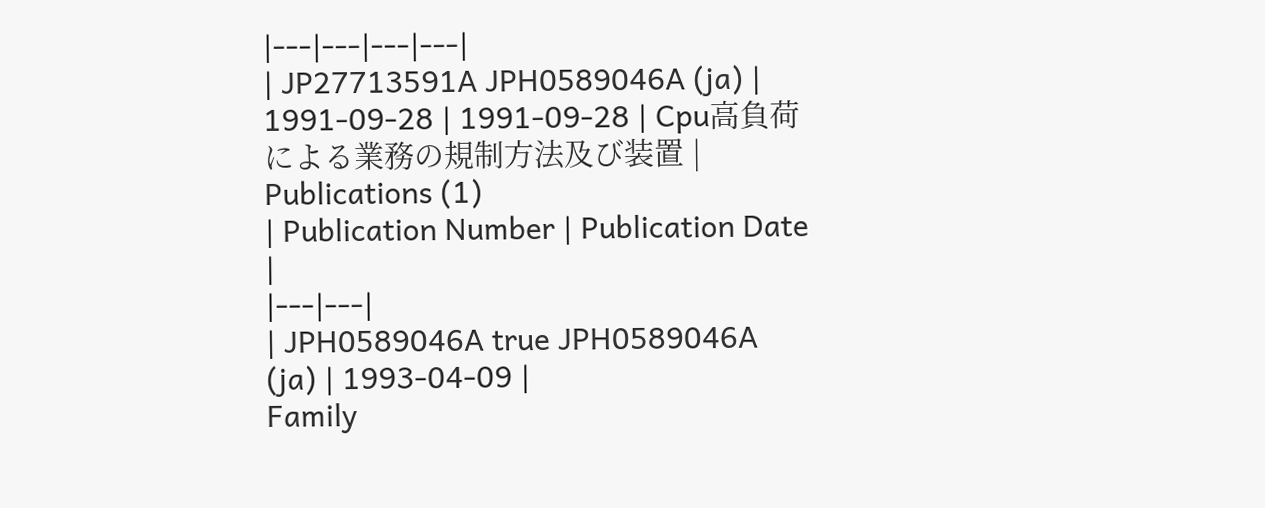|---|---|---|---|
| JP27713591A JPH0589046A (ja) | 1991-09-28 | 1991-09-28 | Cpu高負荷による業務の規制方法及び装置 |
Publications (1)
| Publication Number | Publication Date |
|---|---|
| JPH0589046A true JPH0589046A (ja) | 1993-04-09 |
Family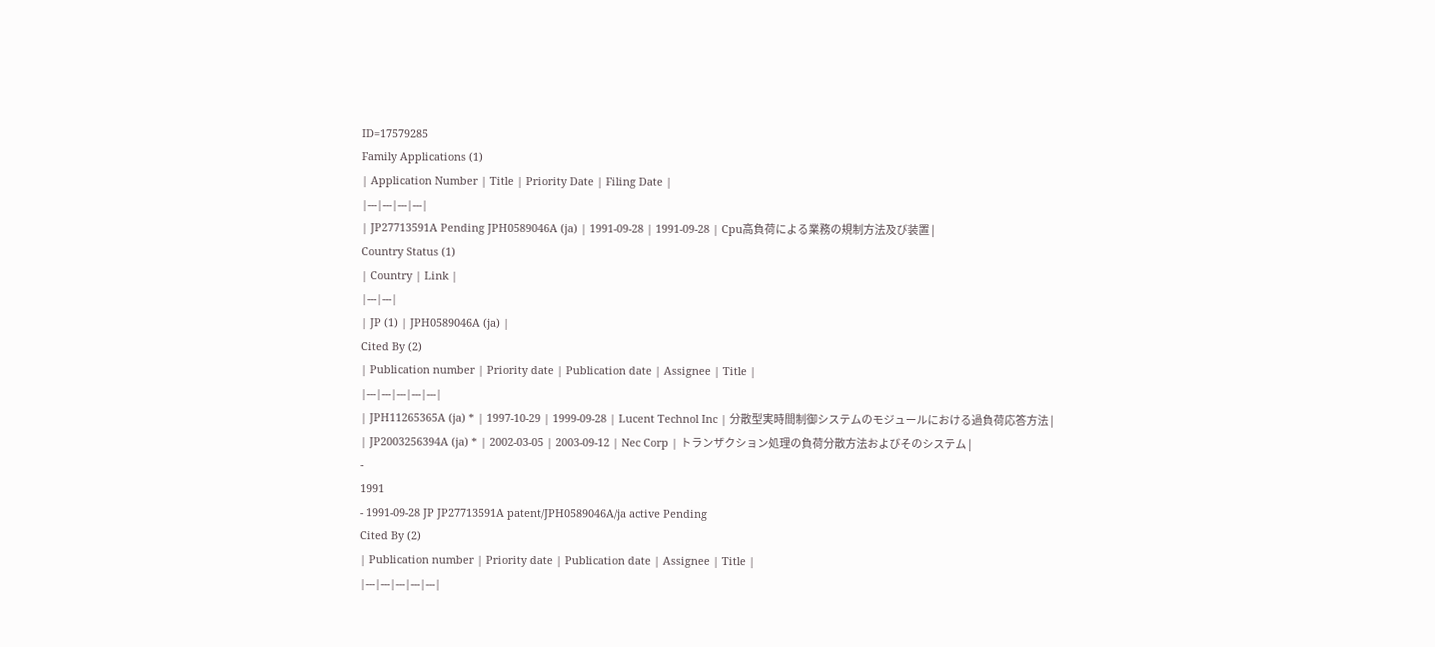ID=17579285
Family Applications (1)
| Application Number | Title | Priority Date | Filing Date |
|---|---|---|---|
| JP27713591A Pending JPH0589046A (ja) | 1991-09-28 | 1991-09-28 | Cpu高負荷による業務の規制方法及び装置 |
Country Status (1)
| Country | Link |
|---|---|
| JP (1) | JPH0589046A (ja) |
Cited By (2)
| Publication number | Priority date | Publication date | Assignee | Title |
|---|---|---|---|---|
| JPH11265365A (ja) * | 1997-10-29 | 1999-09-28 | Lucent Technol Inc | 分散型実時間制御システムのモジュールにおける過負荷応答方法 |
| JP2003256394A (ja) * | 2002-03-05 | 2003-09-12 | Nec Corp | トランザクション処理の負荷分散方法およびそのシステム |
-
1991
- 1991-09-28 JP JP27713591A patent/JPH0589046A/ja active Pending
Cited By (2)
| Publication number | Priority date | Publication date | Assignee | Title |
|---|---|---|---|---|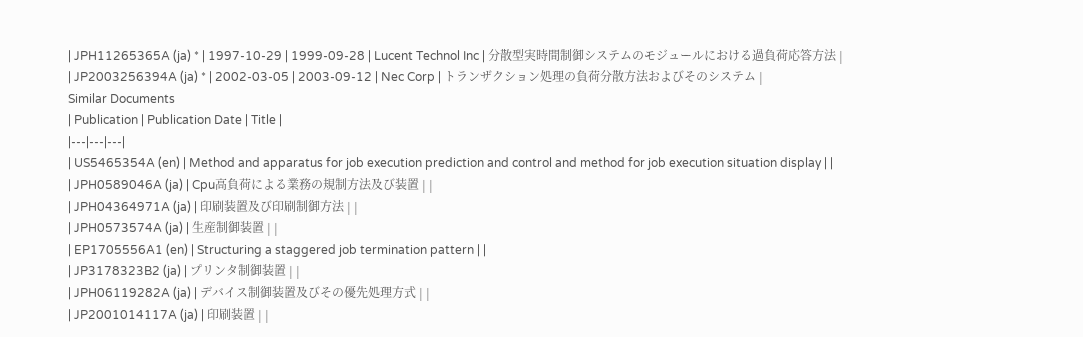| JPH11265365A (ja) * | 1997-10-29 | 1999-09-28 | Lucent Technol Inc | 分散型実時間制御システムのモジュールにおける過負荷応答方法 |
| JP2003256394A (ja) * | 2002-03-05 | 2003-09-12 | Nec Corp | トランザクション処理の負荷分散方法およびそのシステム |
Similar Documents
| Publication | Publication Date | Title |
|---|---|---|
| US5465354A (en) | Method and apparatus for job execution prediction and control and method for job execution situation display | |
| JPH0589046A (ja) | Cpu高負荷による業務の規制方法及び装置 | |
| JPH04364971A (ja) | 印刷装置及び印刷制御方法 | |
| JPH0573574A (ja) | 生産制御装置 | |
| EP1705556A1 (en) | Structuring a staggered job termination pattern | |
| JP3178323B2 (ja) | プリンタ制御装置 | |
| JPH06119282A (ja) | デバイス制御装置及びその優先処理方式 | |
| JP2001014117A (ja) | 印刷装置 | |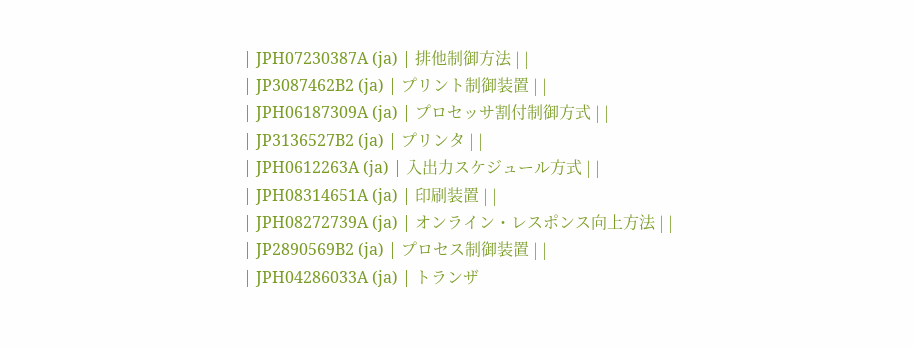| JPH07230387A (ja) | 排他制御方法 | |
| JP3087462B2 (ja) | プリント制御装置 | |
| JPH06187309A (ja) | プロセッサ割付制御方式 | |
| JP3136527B2 (ja) | プリンタ | |
| JPH0612263A (ja) | 入出力スケジュール方式 | |
| JPH08314651A (ja) | 印刷装置 | |
| JPH08272739A (ja) | オンライン・レスポンス向上方法 | |
| JP2890569B2 (ja) | プロセス制御装置 | |
| JPH04286033A (ja) | トランザ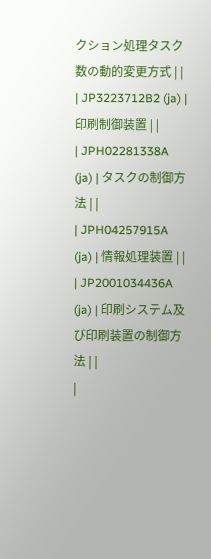クション処理タスク数の動的変更方式 | |
| JP3223712B2 (ja) | 印刷制御装置 | |
| JPH02281338A (ja) | タスクの制御方法 | |
| JPH04257915A (ja) | 情報処理装置 | |
| JP2001034436A (ja) | 印刷システム及び印刷装置の制御方法 | |
|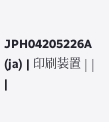JPH04205226A (ja) | 印刷装置 | |
|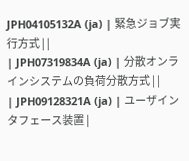JPH04105132A (ja) | 緊急ジョブ実行方式 | |
| JPH07319834A (ja) | 分散オンラインシステムの負荷分散方式 | |
| JPH09128321A (ja) | ユーザインタフェース装置 |